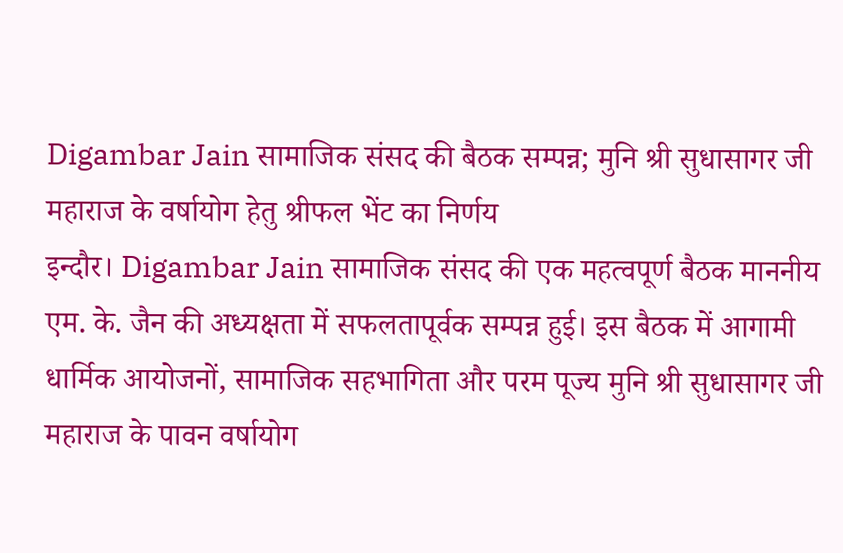Digambar Jain सामाजिक संसद की बैठक सम्पन्न; मुनि श्री सुधासागर जी महाराज के वर्षायोग हेतु श्रीफल भेंट का निर्णय
इन्दौर। Digambar Jain सामाजिक संसद की एक महत्वपूर्ण बैठक माननीय एम. के. जैन की अध्यक्षता में सफलतापूर्वक सम्पन्न हुई। इस बैठक में आगामी धार्मिक आयोजनों, सामाजिक सहभागिता और परम पूज्य मुनि श्री सुधासागर जी महाराज के पावन वर्षायोग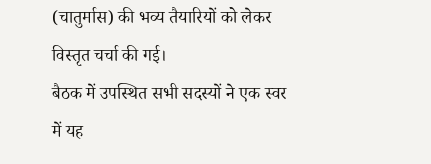(चातुर्मास) की भव्य तैयारियों को लेकर विस्तृत चर्चा की गई।
बैठक में उपस्थित सभी सदस्यों ने एक स्वर में यह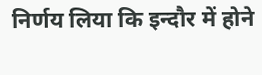निर्णय लिया कि इन्दौर में होने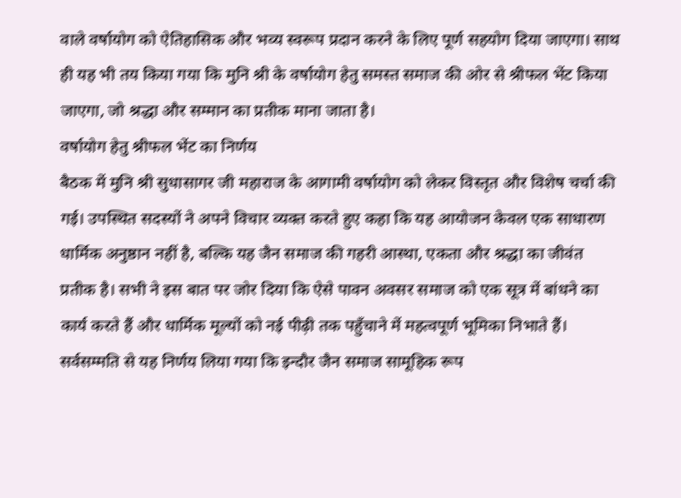वाले वर्षायोग को ऐतिहासिक और भव्य स्वरूप प्रदान करने के लिए पूर्ण सहयोग दिया जाएगा। साथ ही यह भी तय किया गया कि मुनि श्री के वर्षायोग हेतु समस्त समाज की ओर से श्रीफल भेंट किया जाएगा, जो श्रद्धा और सम्मान का प्रतीक माना जाता है।
वर्षायोग हेतु श्रीफल भेंट का निर्णय
बैठक में मुनि श्री सुधासागर जी महाराज के आगामी वर्षायोग को लेकर विस्तृत और विशेष चर्चा की गई। उपस्थित सदस्यों ने अपने विचार व्यक्त करते हुए कहा कि यह आयोजन केवल एक साधारण धार्मिक अनुष्ठान नहीं है, बल्कि यह जैन समाज की गहरी आस्था, एकता और श्रद्धा का जीवंत प्रतीक है। सभी ने इस बात पर जोर दिया कि ऐसे पावन अवसर समाज को एक सूत्र में बांधने का कार्य करते हैं और धार्मिक मूल्यों को नई पीढ़ी तक पहुँचाने में महत्वपूर्ण भूमिका निभाते हैं।
सर्वसम्मति से यह निर्णय लिया गया कि इन्दौर जैन समाज सामूहिक रूप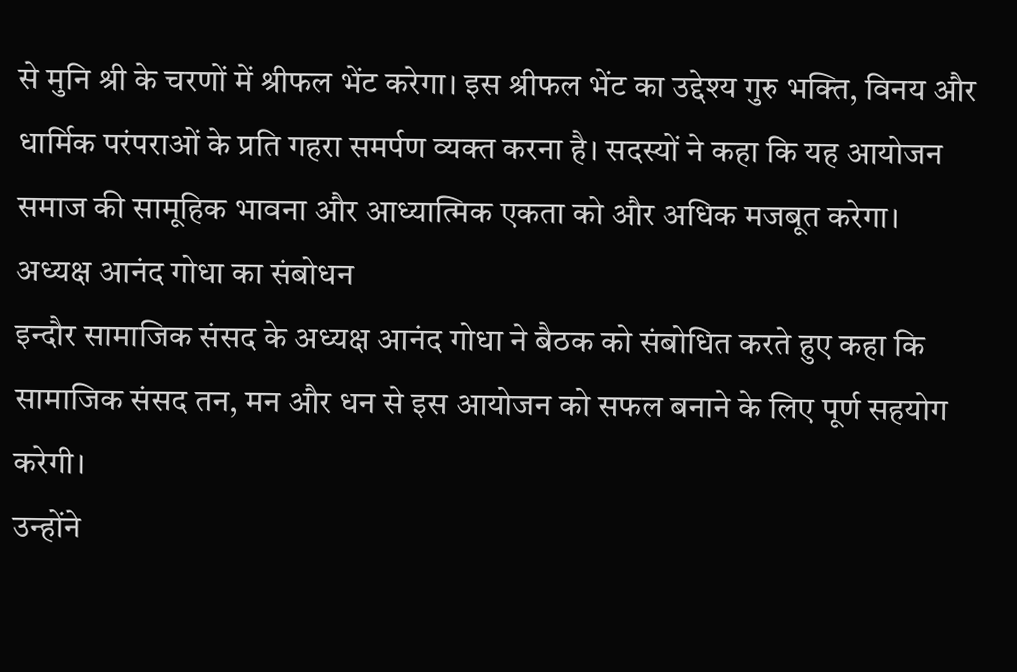से मुनि श्री के चरणों में श्रीफल भेंट करेगा। इस श्रीफल भेंट का उद्देश्य गुरु भक्ति, विनय और धार्मिक परंपराओं के प्रति गहरा समर्पण व्यक्त करना है। सदस्यों ने कहा कि यह आयोजन समाज की सामूहिक भावना और आध्यात्मिक एकता को और अधिक मजबूत करेगा।
अध्यक्ष आनंद गोधा का संबोधन
इन्दौर सामाजिक संसद के अध्यक्ष आनंद गोधा ने बैठक को संबोधित करते हुए कहा कि सामाजिक संसद तन, मन और धन से इस आयोजन को सफल बनाने के लिए पूर्ण सहयोग करेगी।
उन्होंने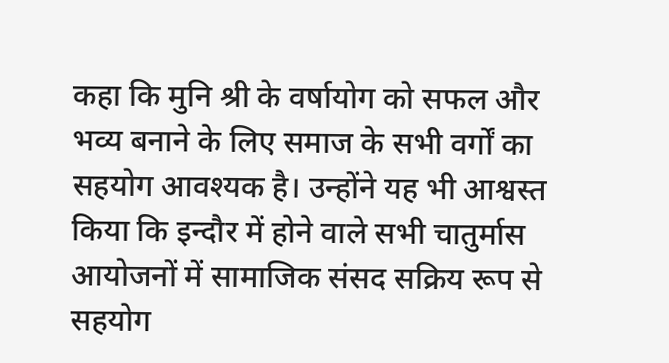कहा कि मुनि श्री के वर्षायोग को सफल और भव्य बनाने के लिए समाज के सभी वर्गों का सहयोग आवश्यक है। उन्होंने यह भी आश्वस्त किया कि इन्दौर में होने वाले सभी चातुर्मास आयोजनों में सामाजिक संसद सक्रिय रूप से सहयोग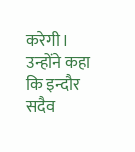करेगी।
उन्होंने कहा कि इन्दौर सदैव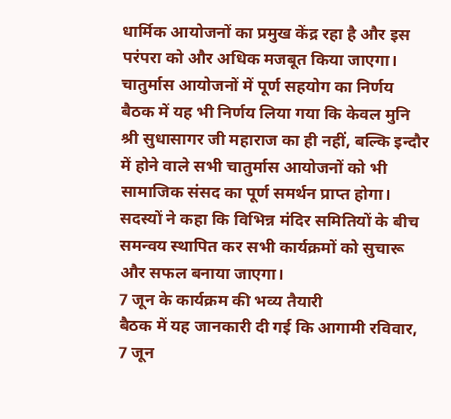धार्मिक आयोजनों का प्रमुख केंद्र रहा है और इस परंपरा को और अधिक मजबूत किया जाएगा।
चातुर्मास आयोजनों में पूर्ण सहयोग का निर्णय
बैठक में यह भी निर्णय लिया गया कि केवल मुनि श्री सुधासागर जी महाराज का ही नहीं, बल्कि इन्दौर में होने वाले सभी चातुर्मास आयोजनों को भी सामाजिक संसद का पूर्ण समर्थन प्राप्त होगा।
सदस्यों ने कहा कि विभिन्न मंदिर समितियों के बीच समन्वय स्थापित कर सभी कार्यक्रमों को सुचारू और सफल बनाया जाएगा।
7 जून के कार्यक्रम की भव्य तैयारी
बैठक में यह जानकारी दी गई कि आगामी रविवार, 7 जून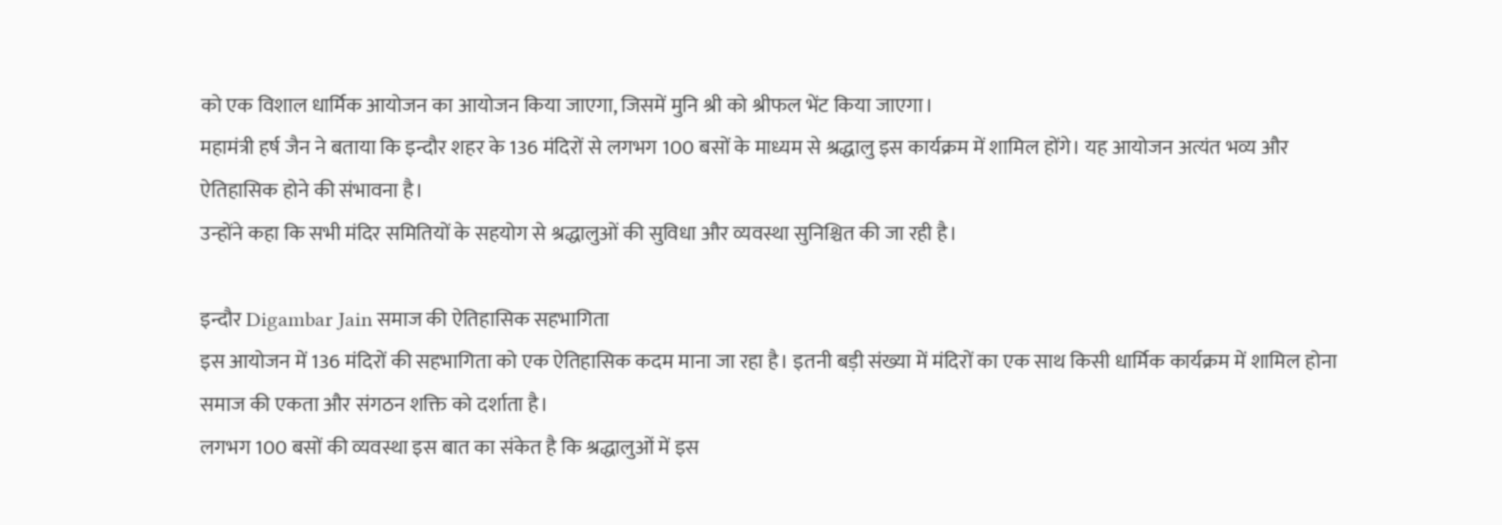को एक विशाल धार्मिक आयोजन का आयोजन किया जाएगा, जिसमें मुनि श्री को श्रीफल भेंट किया जाएगा।
महामंत्री हर्ष जैन ने बताया कि इन्दौर शहर के 136 मंदिरों से लगभग 100 बसों के माध्यम से श्रद्धालु इस कार्यक्रम में शामिल होंगे। यह आयोजन अत्यंत भव्य और ऐतिहासिक होने की संभावना है।
उन्होंने कहा कि सभी मंदिर समितियों के सहयोग से श्रद्धालुओं की सुविधा और व्यवस्था सुनिश्चित की जा रही है।

इन्दौर Digambar Jain समाज की ऐतिहासिक सहभागिता
इस आयोजन में 136 मंदिरों की सहभागिता को एक ऐतिहासिक कदम माना जा रहा है। इतनी बड़ी संख्या में मंदिरों का एक साथ किसी धार्मिक कार्यक्रम में शामिल होना समाज की एकता और संगठन शक्ति को दर्शाता है।
लगभग 100 बसों की व्यवस्था इस बात का संकेत है कि श्रद्धालुओं में इस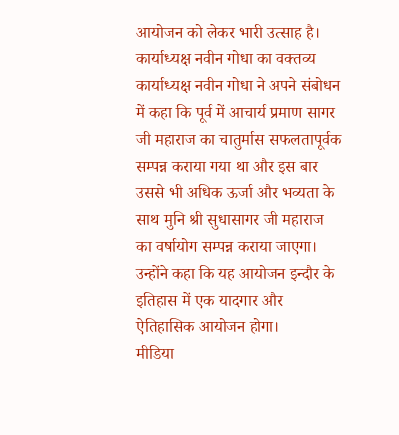आयोजन को लेकर भारी उत्साह है।
कार्याध्यक्ष नवीन गोधा का वक्तव्य
कार्याध्यक्ष नवीन गोधा ने अपने संबोधन में कहा कि पूर्व में आचार्य प्रमाण सागर जी महाराज का चातुर्मास सफलतापूर्वक सम्पन्न कराया गया था और इस बार उससे भी अधिक ऊर्जा और भव्यता के साथ मुनि श्री सुधासागर जी महाराज का वर्षायोग सम्पन्न कराया जाएगा।
उन्होंने कहा कि यह आयोजन इन्दौर के इतिहास में एक यादगार और ऐतिहासिक आयोजन होगा।
मीडिया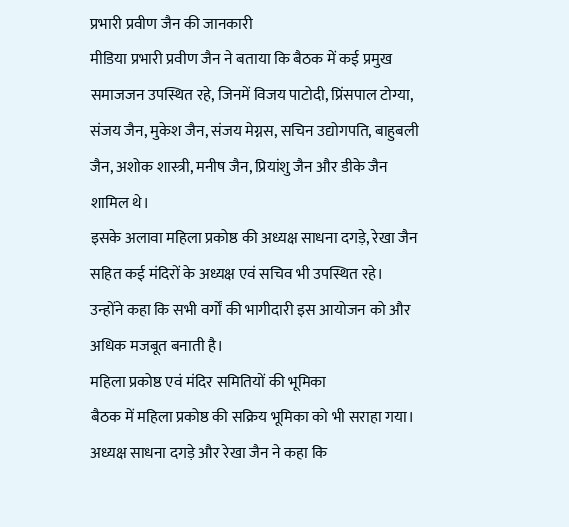प्रभारी प्रवीण जैन की जानकारी
मीडिया प्रभारी प्रवीण जैन ने बताया कि बैठक में कई प्रमुख समाजजन उपस्थित रहे, जिनमें विजय पाटोदी, प्रिंसपाल टोग्या, संजय जैन, मुकेश जैन, संजय मेग्नस, सचिन उद्योगपति, बाहुबली जैन, अशोक शास्त्री, मनीष जैन, प्रियांशु जैन और डीके जैन शामिल थे।
इसके अलावा महिला प्रकोष्ठ की अध्यक्ष साधना दगड़े, रेखा जैन सहित कई मंदिरों के अध्यक्ष एवं सचिव भी उपस्थित रहे।
उन्होंने कहा कि सभी वर्गों की भागीदारी इस आयोजन को और अधिक मजबूत बनाती है।
महिला प्रकोष्ठ एवं मंदिर समितियों की भूमिका
बैठक में महिला प्रकोष्ठ की सक्रिय भूमिका को भी सराहा गया। अध्यक्ष साधना दगड़े और रेखा जैन ने कहा कि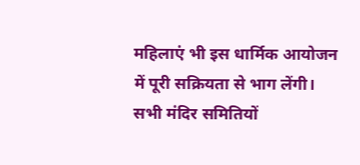महिलाएं भी इस धार्मिक आयोजन में पूरी सक्रियता से भाग लेंगी।
सभी मंदिर समितियों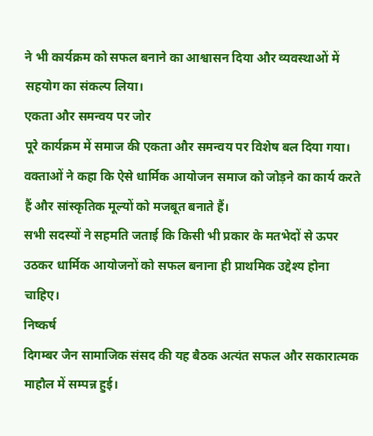ने भी कार्यक्रम को सफल बनाने का आश्वासन दिया और व्यवस्थाओं में सहयोग का संकल्प लिया।
एकता और समन्वय पर जोर
पूरे कार्यक्रम में समाज की एकता और समन्वय पर विशेष बल दिया गया। वक्ताओं ने कहा कि ऐसे धार्मिक आयोजन समाज को जोड़ने का कार्य करते हैं और सांस्कृतिक मूल्यों को मजबूत बनाते हैं।
सभी सदस्यों ने सहमति जताई कि किसी भी प्रकार के मतभेदों से ऊपर उठकर धार्मिक आयोजनों को सफल बनाना ही प्राथमिक उद्देश्य होना चाहिए।
निष्कर्ष
दिगम्बर जैन सामाजिक संसद की यह बैठक अत्यंत सफल और सकारात्मक माहौल में सम्पन्न हुई।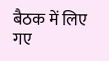बैठक में लिए गए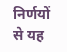निर्णयों से यह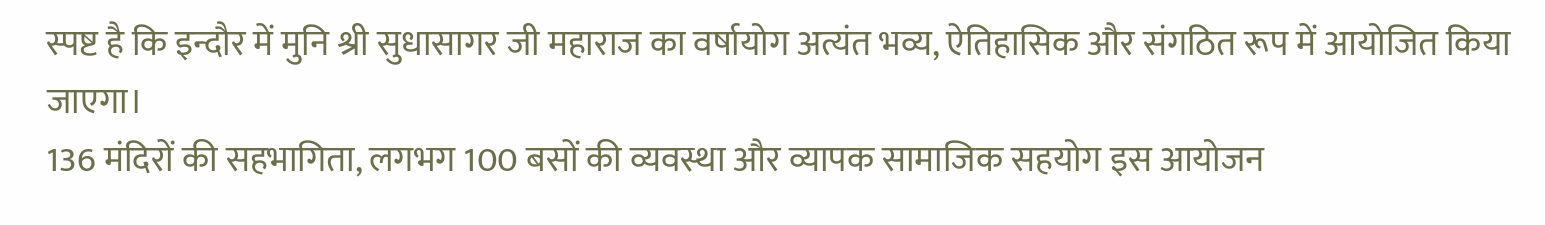स्पष्ट है कि इन्दौर में मुनि श्री सुधासागर जी महाराज का वर्षायोग अत्यंत भव्य, ऐतिहासिक और संगठित रूप में आयोजित किया जाएगा।
136 मंदिरों की सहभागिता, लगभग 100 बसों की व्यवस्था और व्यापक सामाजिक सहयोग इस आयोजन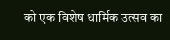को एक विशेष धार्मिक उत्सव का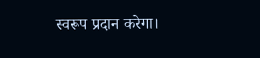स्वरूप प्रदान करेगा।